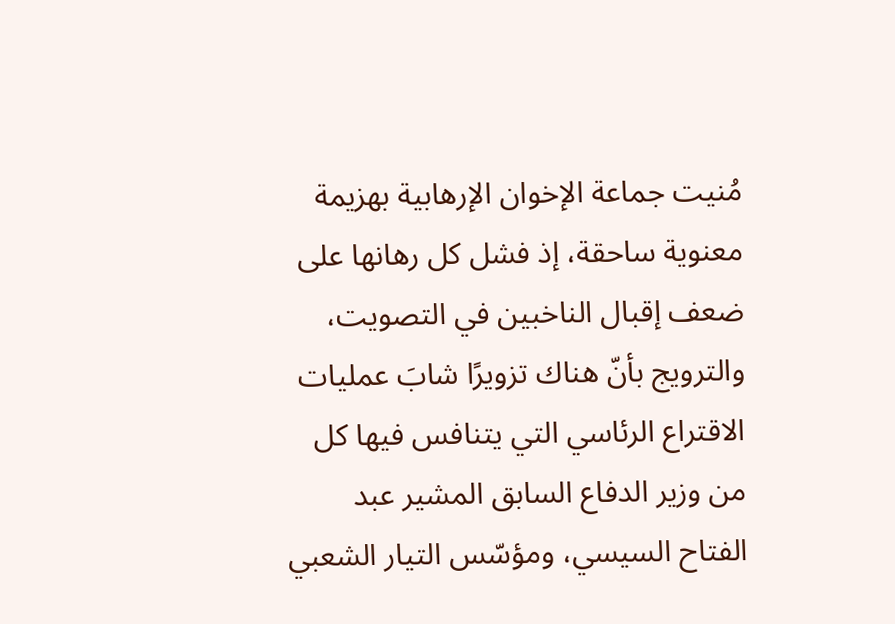مُنيت جماعة الإخوان الإرهابية بهزيمة معنوية ساحقة، إذ فشل كل رهانها على ضعف إقبال الناخبين في التصويت، والترويج بأنّ هناك تزويرًا شابَ عمليات الاقتراع الرئاسي التي يتنافس فيها كل من وزير الدفاع السابق المشير عبد الفتاح السيسي، ومؤسّس التيار الشعبي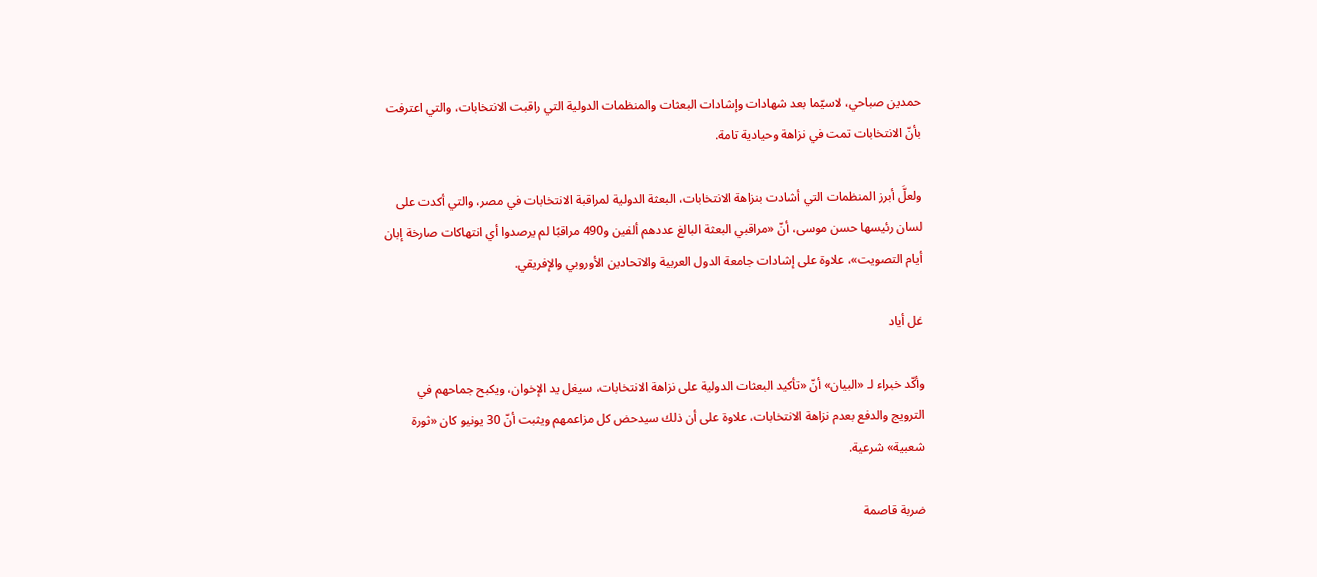حمدين صباحي، لاسيّما بعد شهادات وإشادات البعثات والمنظمات الدولية التي راقبت الانتخابات، والتي اعترفت بأنّ الانتخابات تمت في نزاهة وحيادية تامة.

ولعلَّ أبرز المنظمات التي أشادت بنزاهة الانتخابات، البعثة الدولية لمراقبة الانتخابات في مصر، والتي أكدت على لسان رئيسها حسن موسى، أنّ «مراقبي البعثة البالغ عددهم ألفين و490 مراقبًا لم يرصدوا أي انتهاكات صارخة إبان أيام التصويت»، علاوة على إشادات جامعة الدول العربية والاتحادين الأوروبي والإفريقي.

غل أياد

وأكّد خبراء لـ «البيان» أنّ «تأكيد البعثات الدولية على نزاهة الانتخابات، سيغل يد الإخوان، ويكبح جماحهم في الترويج والدفع بعدم نزاهة الانتخابات، علاوة على أن ذلك سيدحض كل مزاعمهم ويثبت أنّ 30 يونيو كان «ثورة شعبية» شرعية.

ضربة قاصمة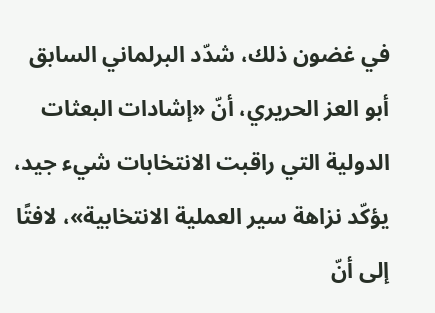في غضون ذلك، شدّد البرلماني السابق أبو العز الحريري، أنّ «إشادات البعثات الدولية التي راقبت الانتخابات شيء جيد، يؤكّد نزاهة سير العملية الانتخابية»، لافتًا إلى أنّ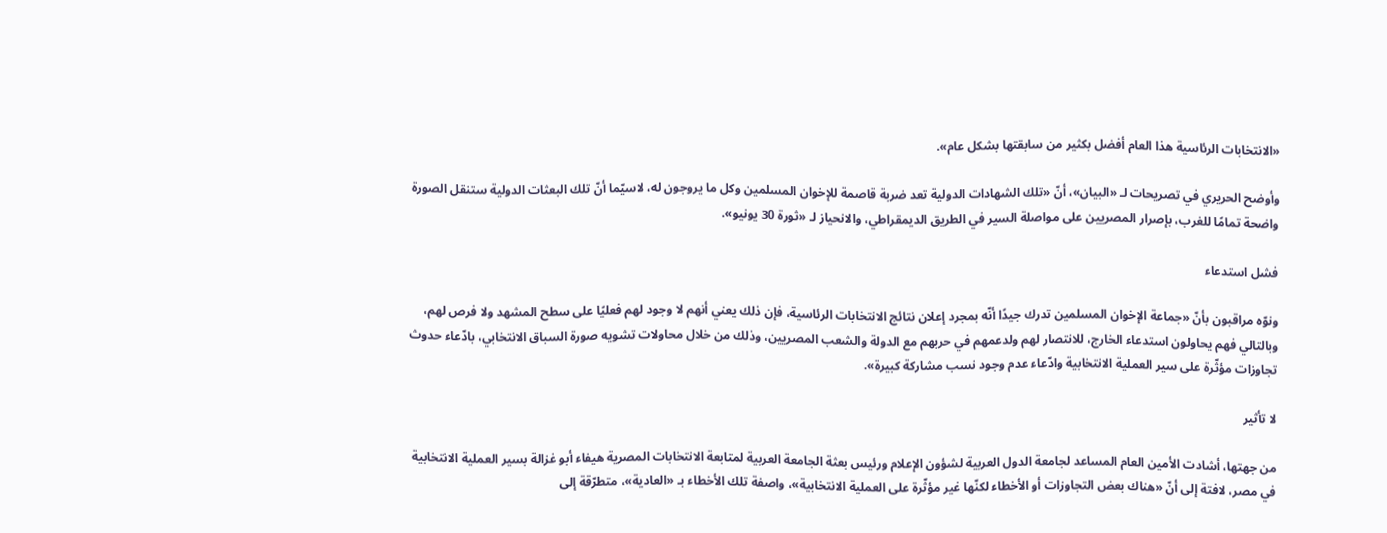«الانتخابات الرئاسية هذا العام أفضل بكثير من سابقتها بشكل عام».

وأوضح الحريري في تصريحات لـ «البيان»، أنّ «تلك الشهادات الدولية تعد ضربة قاصمة للإخوان المسلمين وكل ما يروجون له، لاسيّما أنّ تلك البعثات الدولية ستنقل الصورة واضحة تمامًا للغرب، بإصرار المصريين على مواصلة السير في الطريق الديمقراطي، والانحياز لـ «ثورة 30 يونيو».

فشل استدعاء

ونوّه مراقبون بأنّ «جماعة الإخوان المسلمين تدرك جيدًا أنّه بمجرد إعلان نتائج الانتخابات الرئاسية، فإن ذلك يعني أنهم لا وجود لهم فعليًا على سطح المشهد ولا فرص لهم، وبالتالي فهم يحاولون استدعاء الخارج، للانتصار لهم ولدعمهم في حربهم مع الدولة والشعب المصريين، وذلك من خلال محاولات تشويه صورة السباق الانتخابي، بادّعاء حدوث تجاوزات مؤثّرة على سير العملية الانتخابية وادّعاء عدم وجود نسب مشاركة كبيرة».

لا تأثير

من جهتها، أشادت الأمين العام المساعد لجامعة الدول العربية لشؤون الإعلام ورئيس بعثة الجامعة العربية لمتابعة الانتخابات المصرية هيفاء أبو غزالة بسير العملية الانتخابية في مصر، لافتة إلى أنّ «هناك بعض التجاوزات أو الأخطاء لكنّها غير مؤثّرة على العملية الانتخابية»، واصفة تلك الأخطاء بـ «العادية»، متطرّقة إلى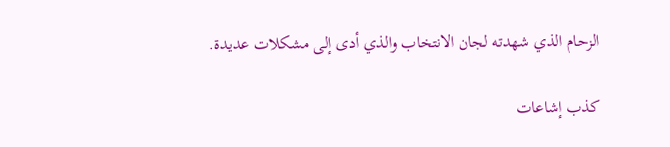الزحام الذي شهدته لجان الانتخاب والذي أدى إلى مشكلات عديدة.

كذب إشاعات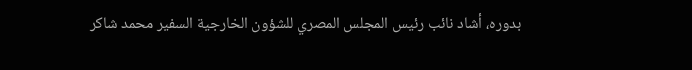بدوره، أشاد نائب رئيس المجلس المصري للشؤون الخارجية السفير محمد شاكر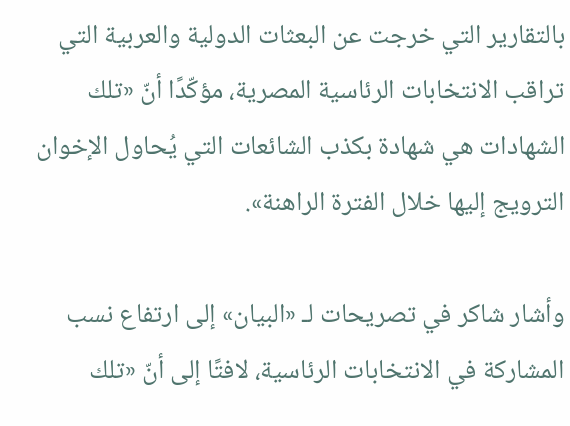بالتقارير التي خرجت عن البعثات الدولية والعربية التي تراقب الانتخابات الرئاسية المصرية، مؤكّدًا أنّ «تلك الشهادات هي شهادة بكذب الشائعات التي يُحاول الإخوان الترويج إليها خلال الفترة الراهنة».

وأشار شاكر في تصريحات لـ «البيان» إلى ارتفاع نسب المشاركة في الانتخابات الرئاسية، لافتًا إلى أنّ «تلك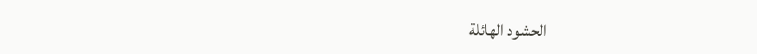الحشود الهائلة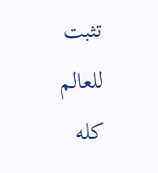تثبت للعالم كله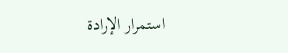استمرار الإرادة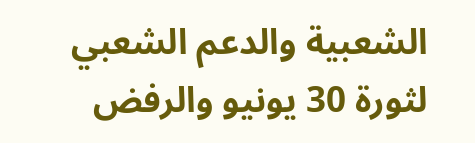الشعبية والدعم الشعبي لثورة 30 يونيو والرفض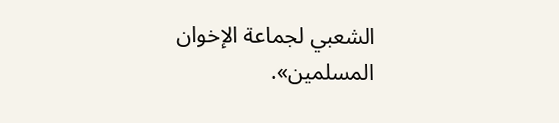الشعبي لجماعة الإخوان المسلمين».